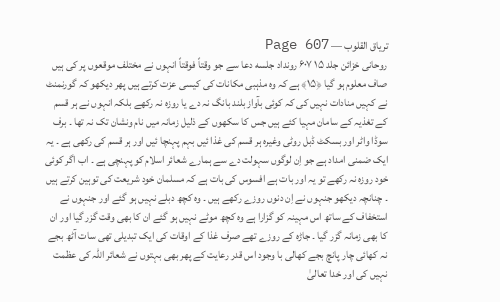تریاق القلوب — Page 607
روحانی خزائن جلد ۱۵ ۶۰۷ رونداد جلسه دعا سے جو وقتاً فوقتاً انہوں نے مختلف موقعوں پر کی ہیں صاف معلوم ہو گیا ﴿۱۵﴾ ہے کہ وہ مذہبی مکانات کی کیسی عزت کرتے ہیں پھر دیکھو کہ گورنمنٹ نے کہیں منادات نہیں کی کہ کوئی بآواز بلند بانگ نہ دے یا روزہ نہ رکھے بلکہ انہوں نے ہر قسم کے تغذیہ کے سامان مہیا کئے ہیں جس کا سکھوں کے ذلیل زمانہ میں نام ونشان تک نہ تھا ۔ برف سوڈا واٹر اور بسکٹ ڈبل روٹی وغیرہ ہر قسم کی غذا ئیں بہم پہنچا ئیں اور ہر قسم کی رکھی ہے ۔ یہ ایک ضمنی امداد ہے جو اِن لوگوں سہولت دے سے ہمارے شعائر اسلام کو پہنچی ہے ۔ اب اگر کوئی خود روزہ نہ رکھے تو یہ اور بات ہے افسوس کی بات ہے کہ مسلمان خود شریعت کی توہین کرتے ہیں ۔ چنانچہ دیکھو جنہوں نے اِن دنوں روزے رکھے ہیں ۔ وہ کچھ دبلے نہیں ہو گئے اور جنہوں نے استخفاف کے ساتھ اس مہینہ کو گزارا ہے وہ کچھ موٹے نہیں ہو گئے ان کا بھی وقت گزر گیا اور ان کا بھی زمانہ گزر گیا ۔ جاڑہ کے روزے تھے صرف غذا کے اوقات کی ایک تبدیلی تھی سات آٹھ بجے نہ کھائی چار پانچ بجے کھالی با وجود اس قدر رعایت کے پھر بھی بہتوں نے شعائر اللہ کی عظمت نہیں کی اور خدا تعالیٰ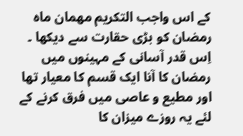کے اس واجب التكريم مهمان ماه رمضان کو بڑی حقارت سے دیکھا ۔ اِس قدر آسانی کے مہینوں میں رمضان کا آنا ایک قسم کا معیار تھا اور مطیع و عاصی میں فرق کرنے کے لئے یہ روزے میزان کا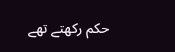حکم رکھتے تھے